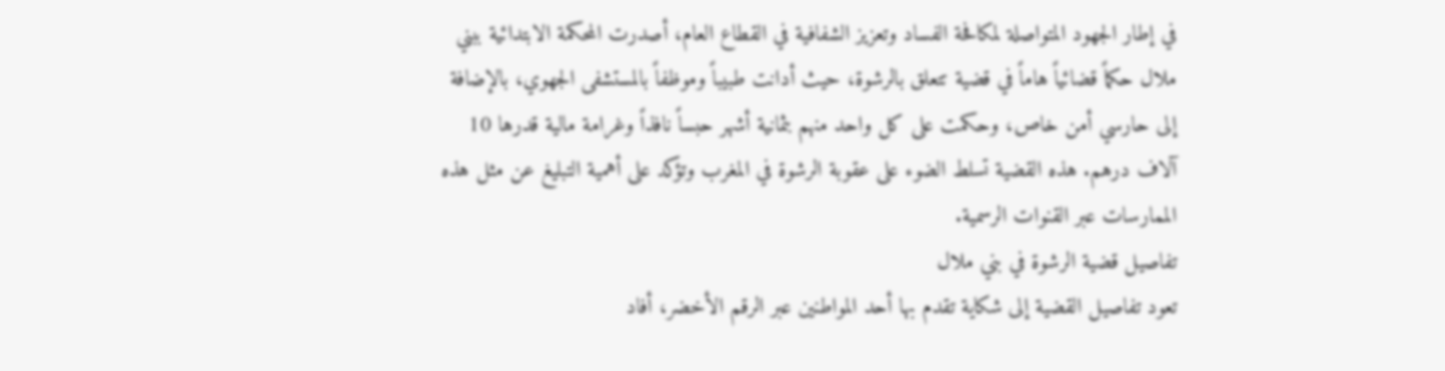في إطار الجهود المتواصلة لمكافحة الفساد وتعزيز الشفافية في القطاع العام، أصدرت المحكمة الابتدائية ببني ملال حكماً قضائياً هاماً في قضية تتعلق بالرشوة، حيث أدانت طبيباً وموظفاً بالمستشفى الجهوي، بالإضافة إلى حارسي أمن خاص، وحكمت على كل واحد منهم بثمانية أشهر حبساً نافذاً وغرامة مالية قدرها 10 آلاف درهم. هذه القضية تسلط الضوء على عقوبة الرشوة في المغرب وتؤكد على أهمية التبليغ عن مثل هذه الممارسات عبر القنوات الرسمية.
تفاصيل قضية الرشوة في بني ملال
تعود تفاصيل القضية إلى شكاية تقدم بها أحد المواطنين عبر الرقم الأخضر، أفاد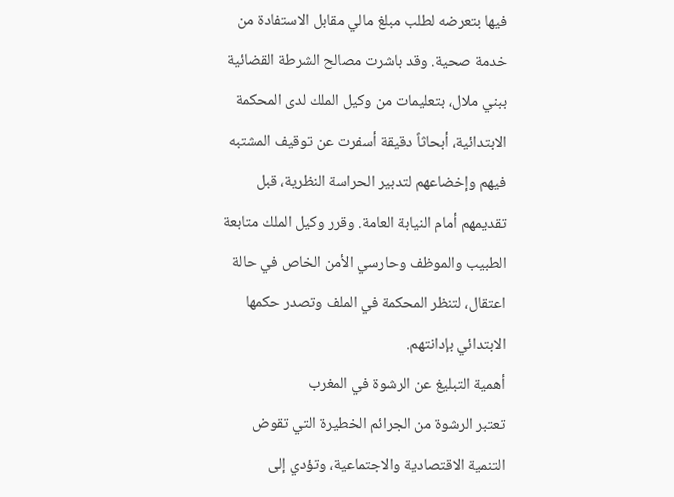فيها بتعرضه لطلب مبلغ مالي مقابل الاستفادة من خدمة صحية. وقد باشرت مصالح الشرطة القضائية ببني ملال، بتعليمات من وكيل الملك لدى المحكمة الابتدائية، أبحاثاً دقيقة أسفرت عن توقيف المشتبه فيهم وإخضاعهم لتدبير الحراسة النظرية، قبل تقديمهم أمام النيابة العامة. وقرر وكيل الملك متابعة الطبيب والموظف وحارسي الأمن الخاص في حالة اعتقال، لتنظر المحكمة في الملف وتصدر حكمها الابتدائي بإدانتهم.
أهمية التبليغ عن الرشوة في المغرب
تعتبر الرشوة من الجرائم الخطيرة التي تقوض التنمية الاقتصادية والاجتماعية، وتؤدي إلى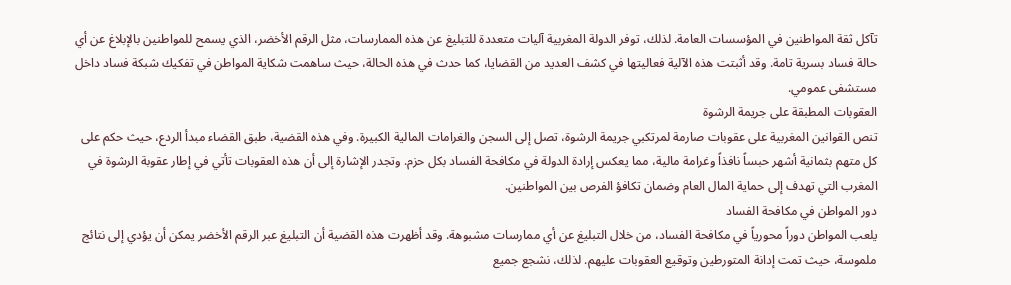تآكل ثقة المواطنين في المؤسسات العامة. لذلك، توفر الدولة المغربية آليات متعددة للتبليغ عن هذه الممارسات، مثل الرقم الأخضر، الذي يسمح للمواطنين بالإبلاغ عن أي حالة فساد بسرية تامة. وقد أثبتت هذه الآلية فعاليتها في كشف العديد من القضايا، كما حدث في هذه الحالة، حيث ساهمت شكاية المواطن في تفكيك شبكة فساد داخل مستشفى عمومي.
العقوبات المطبقة على جريمة الرشوة
تنص القوانين المغربية على عقوبات صارمة لمرتكبي جريمة الرشوة، تصل إلى السجن والغرامات المالية الكبيرة. وفي هذه القضية، طبق القضاء مبدأ الردع، حيث حكم على كل متهم بثمانية أشهر حبساً نافذاً وغرامة مالية، مما يعكس إرادة الدولة في مكافحة الفساد بكل حزم. وتجدر الإشارة إلى أن هذه العقوبات تأتي في إطار عقوبة الرشوة في المغرب التي تهدف إلى حماية المال العام وضمان تكافؤ الفرص بين المواطنين.
دور المواطن في مكافحة الفساد
يلعب المواطن دوراً محورياً في مكافحة الفساد، من خلال التبليغ عن أي ممارسات مشبوهة. وقد أظهرت هذه القضية أن التبليغ عبر الرقم الأخضر يمكن أن يؤدي إلى نتائج ملموسة، حيث تمت إدانة المتورطين وتوقيع العقوبات عليهم. لذلك، نشجع جميع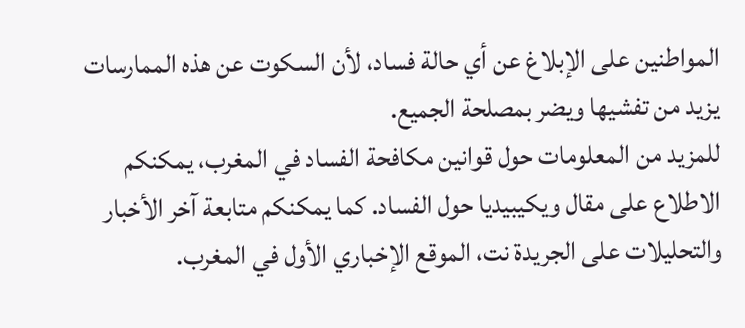المواطنين على الإبلاغ عن أي حالة فساد، لأن السكوت عن هذه الممارسات يزيد من تفشيها ويضر بمصلحة الجميع.
للمزيد من المعلومات حول قوانين مكافحة الفساد في المغرب، يمكنكم الاطلاع على مقال ويكيبيديا حول الفساد. كما يمكنكم متابعة آخر الأخبار والتحليلات على الجريدة نت، الموقع الإخباري الأول في المغرب.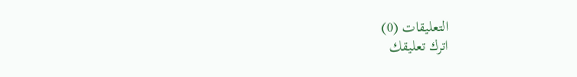التعليقات (0)
اترك تعليقك